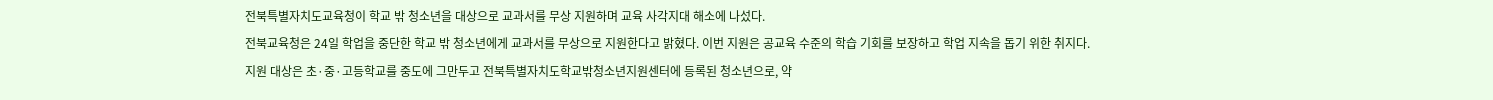전북특별자치도교육청이 학교 밖 청소년을 대상으로 교과서를 무상 지원하며 교육 사각지대 해소에 나섰다.
전북교육청은 24일 학업을 중단한 학교 밖 청소년에게 교과서를 무상으로 지원한다고 밝혔다. 이번 지원은 공교육 수준의 학습 기회를 보장하고 학업 지속을 돕기 위한 취지다.
지원 대상은 초·중·고등학교를 중도에 그만두고 전북특별자치도학교밖청소년지원센터에 등록된 청소년으로, 약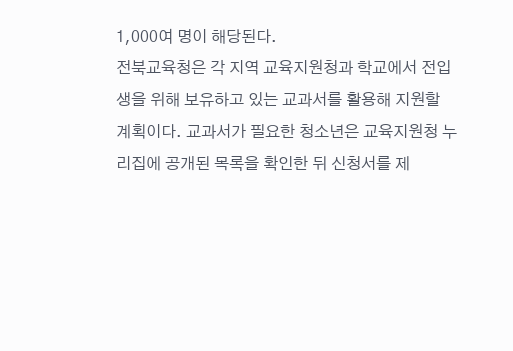1,000여 명이 해당된다.
전북교육청은 각 지역 교육지원청과 학교에서 전입생을 위해 보유하고 있는 교과서를 활용해 지원할 계획이다. 교과서가 필요한 청소년은 교육지원청 누리집에 공개된 목록을 확인한 뒤 신청서를 제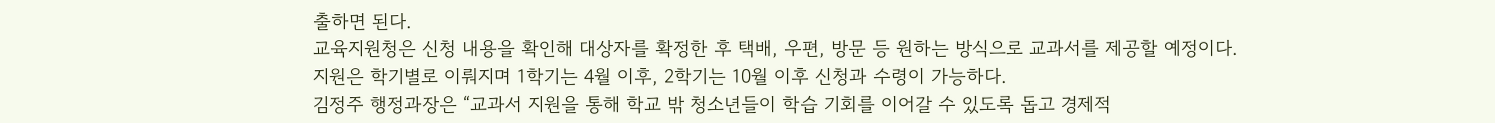출하면 된다.
교육지원청은 신청 내용을 확인해 대상자를 확정한 후 택배, 우편, 방문 등 원하는 방식으로 교과서를 제공할 예정이다.
지원은 학기별로 이뤄지며 1학기는 4월 이후, 2학기는 10월 이후 신청과 수령이 가능하다.
김정주 행정과장은 “교과서 지원을 통해 학교 밖 청소년들이 학습 기회를 이어갈 수 있도록 돕고 경제적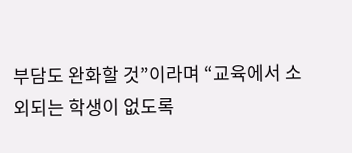부담도 완화할 것”이라며 “교육에서 소외되는 학생이 없도록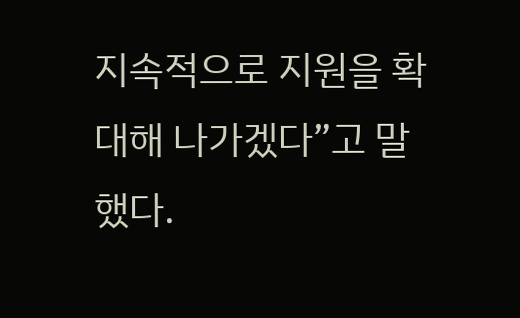지속적으로 지원을 확대해 나가겠다”고 말했다.